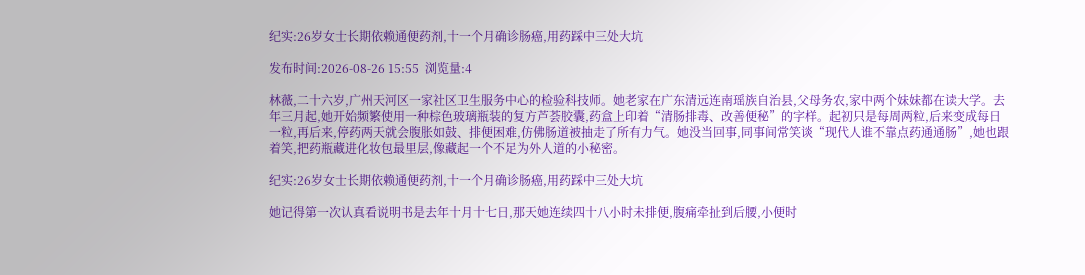纪实:26岁女士长期依赖通便药剂,十一个月确诊肠癌,用药踩中三处大坑

发布时间:2026-08-26 15:55  浏览量:4

林薇,二十六岁,广州天河区一家社区卫生服务中心的检验科技师。她老家在广东清远连南瑶族自治县,父母务农,家中两个妹妹都在读大学。去年三月起,她开始频繁使用一种棕色玻璃瓶装的复方芦荟胶囊,药盒上印着“清肠排毒、改善便秘”的字样。起初只是每周两粒,后来变成每日一粒,再后来,停药两天就会腹胀如鼓、排便困难,仿佛肠道被抽走了所有力气。她没当回事,同事间常笑谈“现代人谁不靠点药通通肠”,她也跟着笑,把药瓶藏进化妆包最里层,像藏起一个不足为外人道的小秘密。

纪实:26岁女士长期依赖通便药剂,十一个月确诊肠癌,用药踩中三处大坑

她记得第一次认真看说明书是去年十月十七日,那天她连续四十八小时未排便,腹痛牵扯到后腰,小便时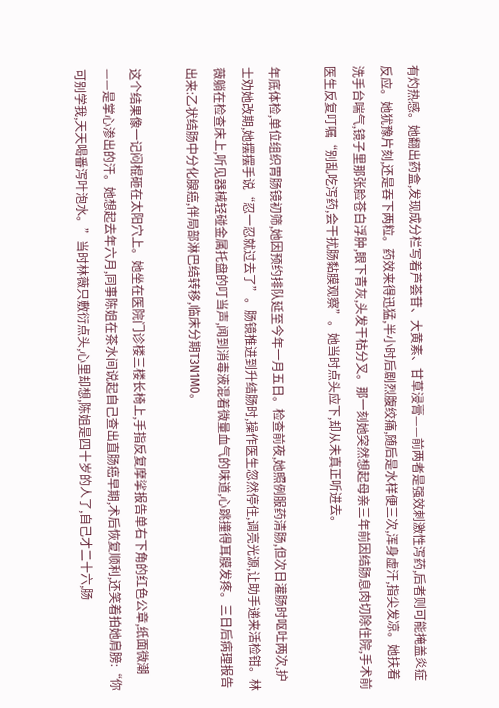有灼热感。她翻出药盒,发现成分栏写着芦荟苷、大黄素、甘草浸膏——前两者是强效刺激性泻药,后者则可能掩盖炎症反应。她犹豫片刻,还是吞下两粒。药效来得迅猛,半小时后剧烈腹绞痛,随后是水样便三次,浑身虚汗,指尖发凉。她扶着洗手台喘气,镜子里那张脸苍白浮肿,眼下青灰,头发干枯分叉。那一刻她突然想起母亲三年前因结肠息肉切除住院,手术前医生反复叮嘱“别乱吃泻药,会干扰肠黏膜观察”。她当时点头应下,却从未真正听进去。

年底体检,单位组织胃肠镜初筛,她因预约排队延至今年一月五日。检查前夜,她照例服药清肠,但次日灌肠时呕吐两次,护士劝她改期,她摆摆手说“忍一忍就过去了”。肠镜推进到升结肠时,操作医生忽然停住,调亮光源,让助手递来活检钳。林薇躺在检查床上,听见器械轻碰金属托盘的叮当声,闻到消毒液混着微量血气的味道,心跳撞得耳膜发疼。三日后病理报告出来:乙状结肠中分化腺癌,伴局部淋巴结转移,临床分期T3N1M0。

这个结果像一记闷棍砸在太阳穴上。她坐在医院门诊楼三楼长椅上,手指反复摩挲报告单右下角的红色公章,纸面微潮——是掌心渗出的汗。她想起去年六月,同事陈姐在茶水间说起自己查出直肠癌早期,术后恢复顺利,还笑着拍她肩膀:“你可别学我,天天喝番泻叶泡水。”当时林薇只敷衍点头,心里却想,陈姐是四十岁的人了,自己才二十六,肠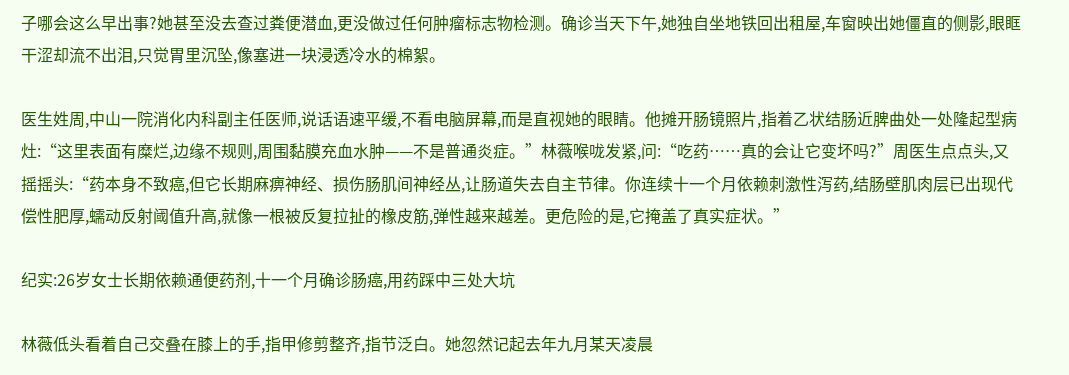子哪会这么早出事?她甚至没去查过粪便潜血,更没做过任何肿瘤标志物检测。确诊当天下午,她独自坐地铁回出租屋,车窗映出她僵直的侧影,眼眶干涩却流不出泪,只觉胃里沉坠,像塞进一块浸透冷水的棉絮。

医生姓周,中山一院消化内科副主任医师,说话语速平缓,不看电脑屏幕,而是直视她的眼睛。他摊开肠镜照片,指着乙状结肠近脾曲处一处隆起型病灶:“这里表面有糜烂,边缘不规则,周围黏膜充血水肿——不是普通炎症。”林薇喉咙发紧,问:“吃药……真的会让它变坏吗?”周医生点点头,又摇摇头:“药本身不致癌,但它长期麻痹神经、损伤肠肌间神经丛,让肠道失去自主节律。你连续十一个月依赖刺激性泻药,结肠壁肌肉层已出现代偿性肥厚,蠕动反射阈值升高,就像一根被反复拉扯的橡皮筋,弹性越来越差。更危险的是,它掩盖了真实症状。”

纪实:26岁女士长期依赖通便药剂,十一个月确诊肠癌,用药踩中三处大坑

林薇低头看着自己交叠在膝上的手,指甲修剪整齐,指节泛白。她忽然记起去年九月某天凌晨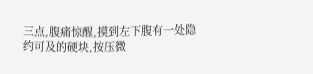三点,腹痛惊醒,摸到左下腹有一处隐约可及的硬块,按压微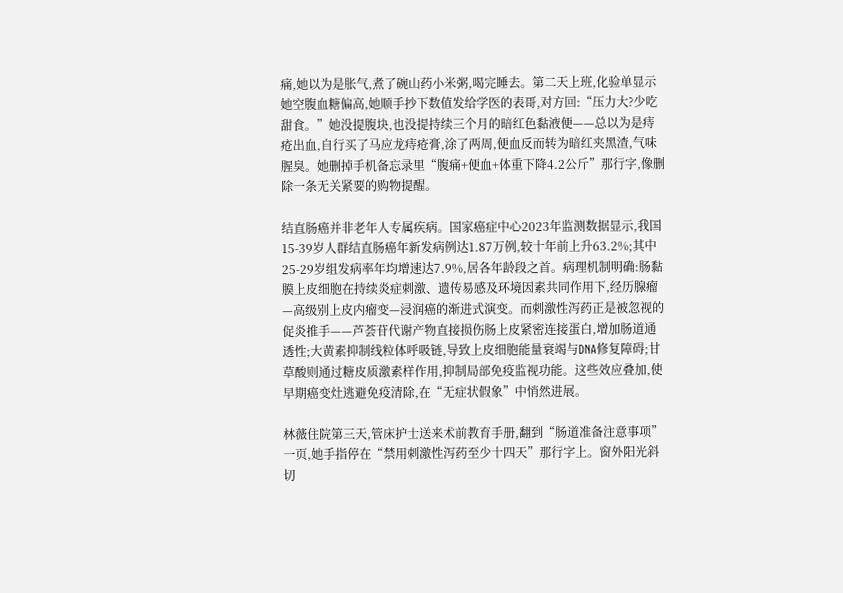痛,她以为是胀气,煮了碗山药小米粥,喝完睡去。第二天上班,化验单显示她空腹血糖偏高,她顺手抄下数值发给学医的表哥,对方回:“压力大?少吃甜食。”她没提腹块,也没提持续三个月的暗红色黏液便——总以为是痔疮出血,自行买了马应龙痔疮膏,涂了两周,便血反而转为暗红夹黑渣,气味腥臭。她删掉手机备忘录里“腹痛+便血+体重下降4.2公斤”那行字,像删除一条无关紧要的购物提醒。

结直肠癌并非老年人专属疾病。国家癌症中心2023年监测数据显示,我国15-39岁人群结直肠癌年新发病例达1.87万例,较十年前上升63.2%;其中25-29岁组发病率年均增速达7.9%,居各年龄段之首。病理机制明确:肠黏膜上皮细胞在持续炎症刺激、遗传易感及环境因素共同作用下,经历腺瘤—高级别上皮内瘤变—浸润癌的渐进式演变。而刺激性泻药正是被忽视的促炎推手——芦荟苷代谢产物直接损伤肠上皮紧密连接蛋白,增加肠道通透性;大黄素抑制线粒体呼吸链,导致上皮细胞能量衰竭与DNA修复障碍;甘草酸则通过糖皮质激素样作用,抑制局部免疫监视功能。这些效应叠加,使早期癌变灶逃避免疫清除,在“无症状假象”中悄然进展。

林薇住院第三天,管床护士送来术前教育手册,翻到“肠道准备注意事项”一页,她手指停在“禁用刺激性泻药至少十四天”那行字上。窗外阳光斜切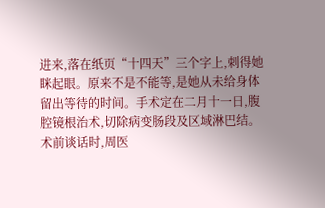进来,落在纸页“十四天”三个字上,刺得她眯起眼。原来不是不能等,是她从未给身体留出等待的时间。手术定在二月十一日,腹腔镜根治术,切除病变肠段及区域淋巴结。术前谈话时,周医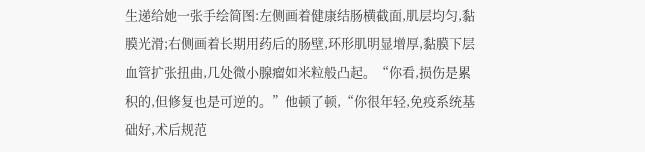生递给她一张手绘简图:左侧画着健康结肠横截面,肌层均匀,黏膜光滑;右侧画着长期用药后的肠壁,环形肌明显增厚,黏膜下层血管扩张扭曲,几处微小腺瘤如米粒般凸起。“你看,损伤是累积的,但修复也是可逆的。”他顿了顿,“你很年轻,免疫系统基础好,术后规范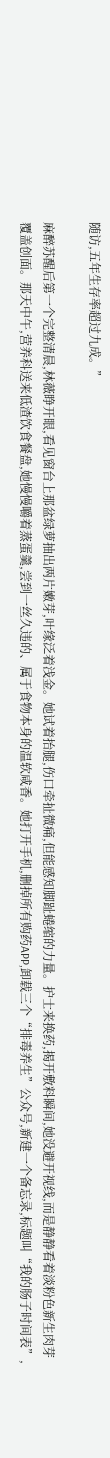随访,五年生存率超过九成。”

麻醉苏醒后第一个完整清晨,林薇睁开眼,看见窗台上那盆绿萝抽出两片嫩芽,叶缘泛着浅金。她试着抬腿,伤口牵扯微痛,但能感知脚趾蜷缩的力量。护士来换药,揭开敷料瞬间,她没避开视线,而是静静看着淡粉色新生肉芽覆盖创面。那天中午,营养科送来低渣饮食餐盘,她慢慢嚼着蒸蛋羹,尝到一丝久违的、属于食物本身的温软咸香。她打开手机,删掉所有购药APP,卸载三个“排毒养生”公众号,新建一个备忘录,标题叫“我的肠子时间表”,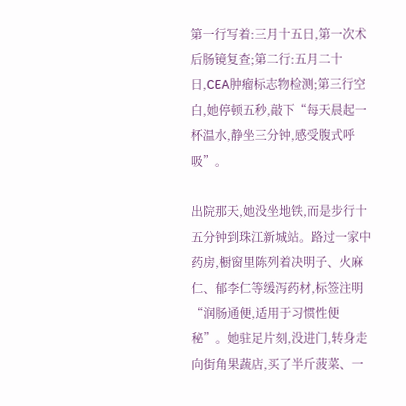第一行写着:三月十五日,第一次术后肠镜复查;第二行:五月二十日,CEA肿瘤标志物检测;第三行空白,她停顿五秒,敲下“每天晨起一杯温水,静坐三分钟,感受腹式呼吸”。

出院那天,她没坐地铁,而是步行十五分钟到珠江新城站。路过一家中药房,橱窗里陈列着决明子、火麻仁、郁李仁等缓泻药材,标签注明“润肠通便,适用于习惯性便秘”。她驻足片刻,没进门,转身走向街角果蔬店,买了半斤菠菜、一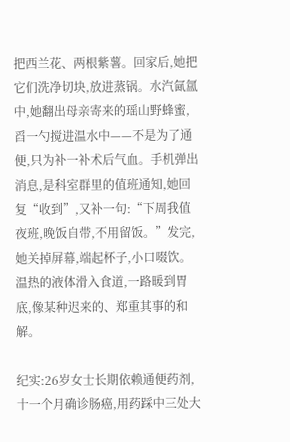把西兰花、两根紫薯。回家后,她把它们洗净切块,放进蒸锅。水汽氤氲中,她翻出母亲寄来的瑶山野蜂蜜,舀一勺搅进温水中——不是为了通便,只为补一补术后气血。手机弹出消息,是科室群里的值班通知,她回复“收到”,又补一句:“下周我值夜班,晚饭自带,不用留饭。”发完,她关掉屏幕,端起杯子,小口啜饮。温热的液体滑入食道,一路暖到胃底,像某种迟来的、郑重其事的和解。

纪实:26岁女士长期依赖通便药剂,十一个月确诊肠癌,用药踩中三处大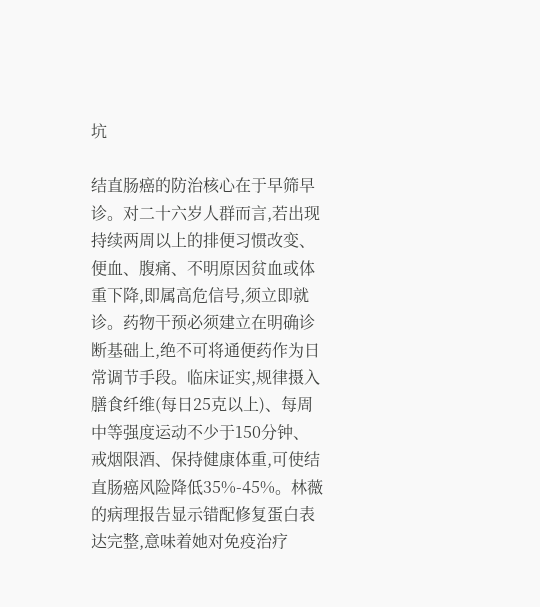坑

结直肠癌的防治核心在于早筛早诊。对二十六岁人群而言,若出现持续两周以上的排便习惯改变、便血、腹痛、不明原因贫血或体重下降,即属高危信号,须立即就诊。药物干预必须建立在明确诊断基础上,绝不可将通便药作为日常调节手段。临床证实,规律摄入膳食纤维(每日25克以上)、每周中等强度运动不少于150分钟、戒烟限酒、保持健康体重,可使结直肠癌风险降低35%-45%。林薇的病理报告显示错配修复蛋白表达完整,意味着她对免疫治疗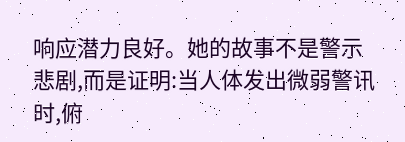响应潜力良好。她的故事不是警示悲剧,而是证明:当人体发出微弱警讯时,俯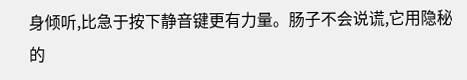身倾听,比急于按下静音键更有力量。肠子不会说谎,它用隐秘的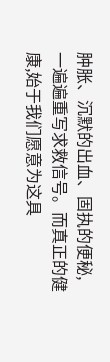肿胀、沉默的出血、固执的便秘,一遍遍重写求救信号。而真正的健康,始于我们愿意为这具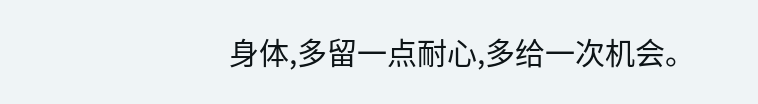身体,多留一点耐心,多给一次机会。